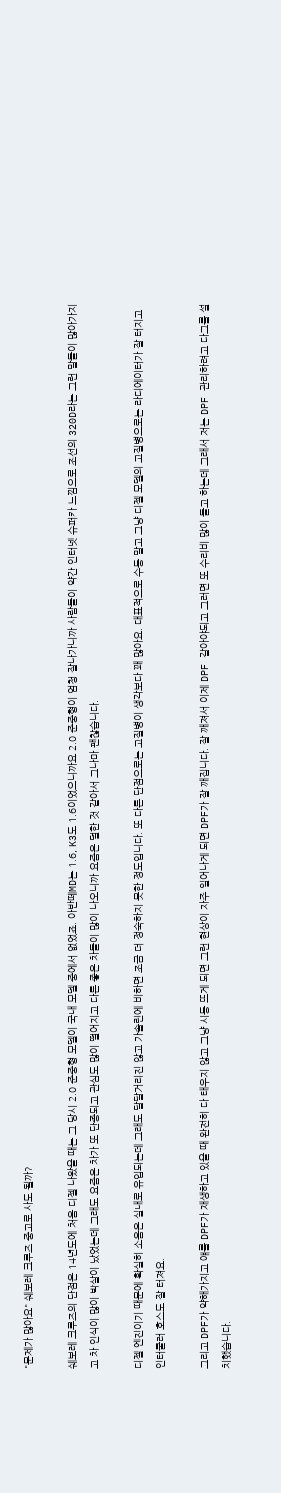"문제가 많아요" 쉐보레 크루즈 중고로 사도 될까?

쉐보레 크루즈의 단점은 14년도에 처음 디젤 나왔을 때는 그 당시 2.0 준중형 모델이 국내 모델 중에서 없었죠. 아반떼MD는 1.6, K3도 1.6이었으니까요 2.0 준중형이 엄청 잘나가니까 사람들이 약간 인터넷 슈퍼카 느낌으로 조선의 320D라는 그런 말들이 많아가지고 차 인식이 많이 박살이 났었는데 그래도 요즘은 차가 또 단종되고 관심도 많이 떨어지고 다른 좋은 차들이 많이 나오니까 요즘은 덜한 것 같아서 그나마 괜찮습니다.

디젤 엔진이기 때문에 확실히 소음은 실내로 유입되는데 그래도 달달거리진 않고 가솔린에 비하면 조금 더 정숙하지 못한 정도입니다. 또 다른 단점으로는 고질병이 생각보다 꽤 많아요. 대표적으로 수동 말고 그냥 디젤 모델의 고질병으로는 라디에이터가 잘 터지고 인터쿨러 호스도 잘 터져요.

그리고 DPF가 약해가지고 얘를 DPF가 재생하고 있을 때 완전히 다 태우지 않고 그냥 시동 뜨게 되면 그런 현상이 자주 일어나게 되면 DPF가 잘 깨집니다. 잘 깨져서 이제 DPF 갈아야되고 그러면 또 수리비 많이 들고 하는데 그래서 저는 DPF 관리하려고 다그를 설치했습니다.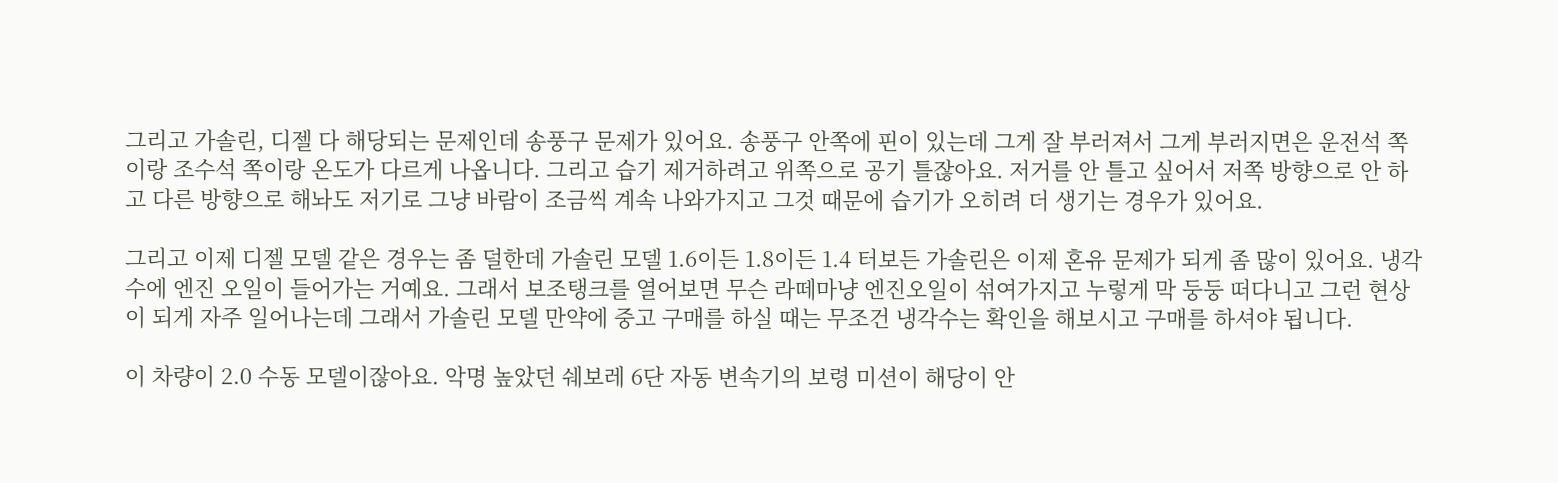그리고 가솔린, 디젤 다 해당되는 문제인데 송풍구 문제가 있어요. 송풍구 안쪽에 핀이 있는데 그게 잘 부러져서 그게 부러지면은 운전석 쪽이랑 조수석 쪽이랑 온도가 다르게 나옵니다. 그리고 습기 제거하려고 위쪽으로 공기 틀잖아요. 저거를 안 틀고 싶어서 저쪽 방향으로 안 하고 다른 방향으로 해놔도 저기로 그냥 바람이 조금씩 계속 나와가지고 그것 때문에 습기가 오히려 더 생기는 경우가 있어요.

그리고 이제 디젤 모델 같은 경우는 좀 덜한데 가솔린 모델 1.6이든 1.8이든 1.4 터보든 가솔린은 이제 혼유 문제가 되게 좀 많이 있어요. 냉각수에 엔진 오일이 들어가는 거예요. 그래서 보조탱크를 열어보면 무슨 라떼마냥 엔진오일이 섞여가지고 누렇게 막 둥둥 떠다니고 그런 현상이 되게 자주 일어나는데 그래서 가솔린 모델 만약에 중고 구매를 하실 때는 무조건 냉각수는 확인을 해보시고 구매를 하셔야 됩니다.

이 차량이 2.0 수동 모델이잖아요. 악명 높았던 쉐보레 6단 자동 변속기의 보령 미션이 해당이 안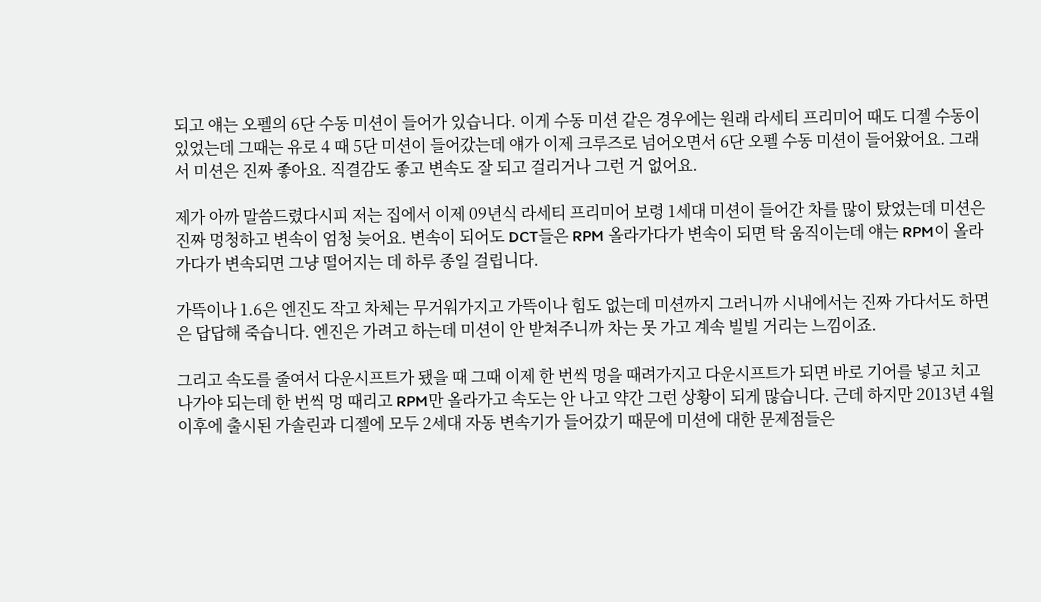되고 얘는 오펠의 6단 수동 미션이 들어가 있습니다. 이게 수동 미션 같은 경우에는 원래 라세티 프리미어 때도 디젤 수동이 있었는데 그때는 유로 4 때 5단 미션이 들어갔는데 얘가 이제 크루즈로 넘어오면서 6단 오펠 수동 미션이 들어왔어요. 그래서 미션은 진짜 좋아요. 직결감도 좋고 변속도 잘 되고 걸리거나 그런 거 없어요.

제가 아까 말씀드렸다시피 저는 집에서 이제 09년식 라세티 프리미어 보령 1세대 미션이 들어간 차를 많이 탔었는데 미션은 진짜 멍청하고 변속이 엄청 늦어요. 변속이 되어도 DCT들은 RPM 올라가다가 변속이 되면 탁 움직이는데 얘는 RPM이 올라가다가 변속되면 그냥 떨어지는 데 하루 종일 걸립니다.

가뜩이나 1.6은 엔진도 작고 차체는 무거워가지고 가뜩이나 힘도 없는데 미션까지 그러니까 시내에서는 진짜 가다서도 하면은 답답해 죽습니다. 엔진은 가려고 하는데 미션이 안 받쳐주니까 차는 못 가고 계속 빌빌 거리는 느낌이죠.

그리고 속도를 줄여서 다운시프트가 됐을 때 그때 이제 한 번씩 멍을 때려가지고 다운시프트가 되면 바로 기어를 넣고 치고 나가야 되는데 한 번씩 멍 때리고 RPM만 올라가고 속도는 안 나고 약간 그런 상황이 되게 많습니다. 근데 하지만 2013년 4월 이후에 출시된 가솔린과 디젤에 모두 2세대 자동 변속기가 들어갔기 때문에 미션에 대한 문제점들은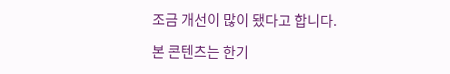조금 개선이 많이 됐다고 합니다.

본 콘텐츠는 한기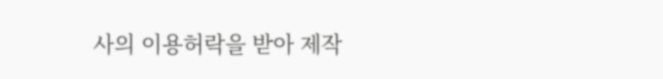사의 이용허락을 받아 제작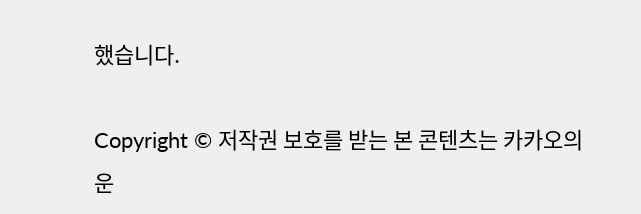했습니다.

Copyright © 저작권 보호를 받는 본 콘텐츠는 카카오의 운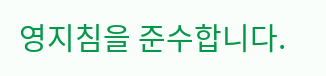영지침을 준수합니다.